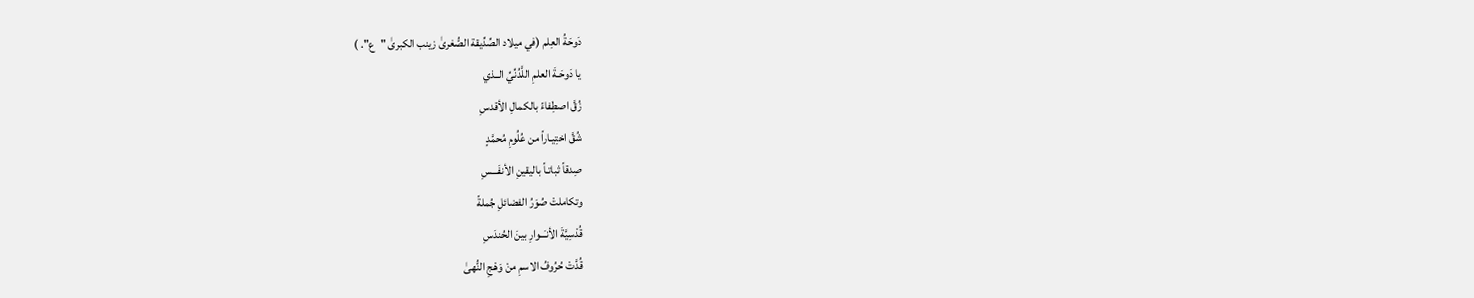دَوحَةُ العِلم (في ميلاد الصِّدِّيقة الصُّغرىٰ زينب الكبرىٰ "ع". )
يا دَوحَـةَ العلمِ اللَّدُنِّيِّ الــذي
زُقَّ اصطِفاءً بالكمالِ الأقدسِ
شُقَّ اختِيـاراً من عُلُومِ مُحمَّدٍ
صِدقاً ثباتـاً باليقينِ الأنفَـــسِ
وتكاملتْ صُوَرُ الفضائلِ جُملةً
قُدْسِيَّةَ الأنـَــوارِ بينَ الحُندَسِ
قُدَّتْ حُرُوفُ الاسمِ منْ وَهْجِ النُّهىٰ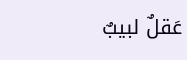عَقلٌ لبيبٌ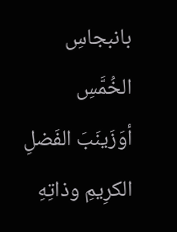بانبجاسِ الخُمَّسِ
أوَزَينَبَ الفَضلِ الكرِيمِ وذاتِهِ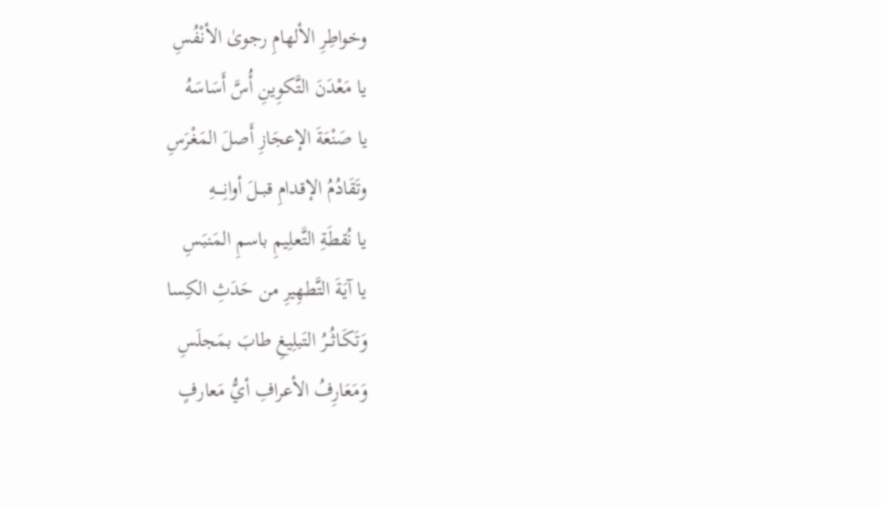وخواطِرِ الألهامِ رجوىٰ الأنْفُسِ
يا مَعْدَنَ التَّكوِينِ أُسَّ أَسَاسَهُ
يا صَنْعَةَ الإعجَازِ أَصلَ المَغْرَسِ
وتَقَادُمُ الإقدامِ قبــلَ أوانِــــهِ
يا نُقطَةِ التَّعلِيمِ باسمِ المَنبَسِ
يا آيَةَ التَّطهِيرِ من حَدَثِ الكِسا
وَتَكَـاثُــرُ التَبلِيغِ طابَ بمَجلَسِ
وَمَعَارِفُ الأعرافِ أيُّ مَعارفٍ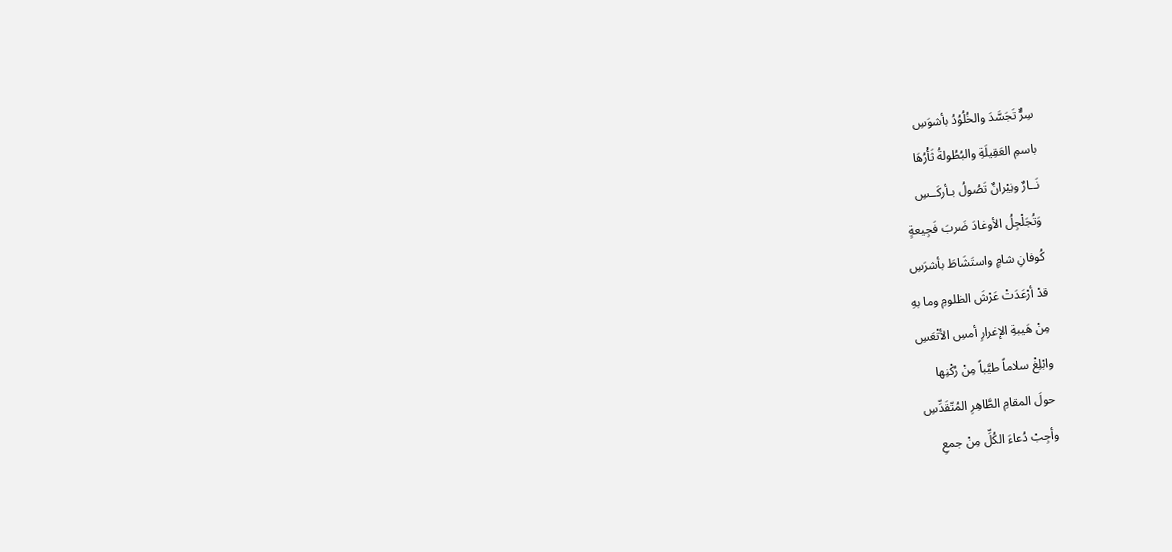سِرٌّ تَجَسَّدَ والخُلُوُدُ بأشوَسِ
باسمِ العَقِيلَةِ والبُطُولةُ ثَأْرُهَا
نَــارٌ ونِيْرانٌ تَصُولُ بـأركَــسِ
وَتُجَلْجِلُ الأوغادَ ضَربَ فَجِيعةٍ
كُوفانِ شامٍ واستَشَاطَ بأشرَسِ
قدْ أرْعَدَتْ عَرْشَ الظلومِ وما بهِ
مِنْ هَيبةِ الإغرارِ أمسِ الأتْعَسِ
وابْلِغْ سلاماً طيَّباً مِنْ رُكْنِها
حولَ المقامِ الطَّاهِرِ المُتّقَدِّسِ
وأجِبْ دُعاءَ الكُلِّ مِنْ جمعِ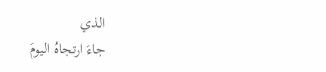الذي
جاءَ ارتجاهُ اليومَ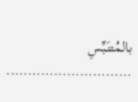بالمُتنَبِّسِ
………………………..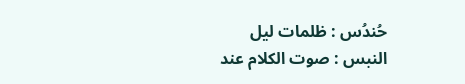حُندُس : ظلمات ليل
النبس : صوت الكلام عند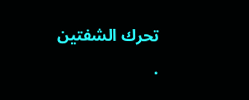تحرك الشفتين .